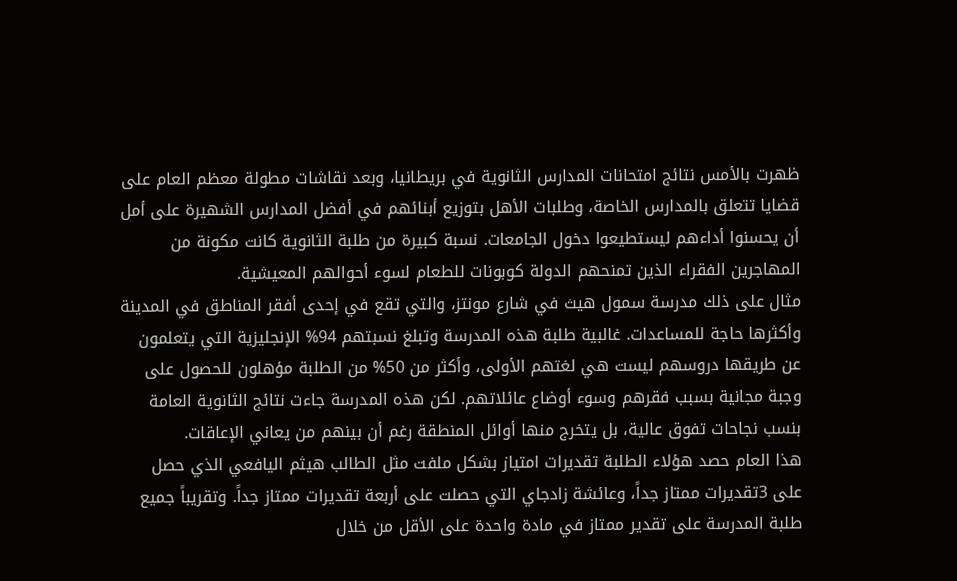ظهرت بالأمس نتائج امتحانات المدارس الثانوية في بريطانيا، وبعد نقاشات مطولة معظم العام على قضايا تتعلق بالمدارس الخاصة، وطلبات الأهل بتوزيع أبنائهم في أفضل المدارس الشهيرة على أمل أن يحسنوا أداءهم ليستطيعوا دخول الجامعات. نسبة كبيرة من طلبة الثانوية كانت مكونة من المهاجرين الفقراء الذين تمنحهم الدولة كوبونات للطعام لسوء أحوالهم المعيشية.
مثال على ذلك مدرسة سمول هيث في شارع مونتز، والتي تقع في إحدى أفقر المناطق في المدينة وأكثرها حاجة للمساعدات. غالبية طلبة هذه المدرسة وتبلغ نسبتهم 94% الإنجليزية التي يتعلمون عن طريقها دروسهم ليست هي لغتهم الأولى، وأكثر من 50% من الطلبة مؤهلون للحصول على وجبة مجانية بسبب فقرهم وسوء أوضاع عائلاتهم. لكن هذه المدرسة جاءت نتائج الثانوية العامة بنسب نجاحات تفوق عالية، بل يتخرج منها أوائل المنطقة رغم أن بينهم من يعاني الإعاقات.
هذا العام حصد هؤلاء الطلبة تقديرات امتياز بشكل ملفت مثل الطالب هيثم اليافعي الذي حصل على 3تقديرات ممتاز جداً، وعائشة زادجاي التي حصلت على أربعة تقديرات ممتاز جداً. وتقريباً جميع طلبة المدرسة على تقدير ممتاز في مادة واحدة على الأقل من خلال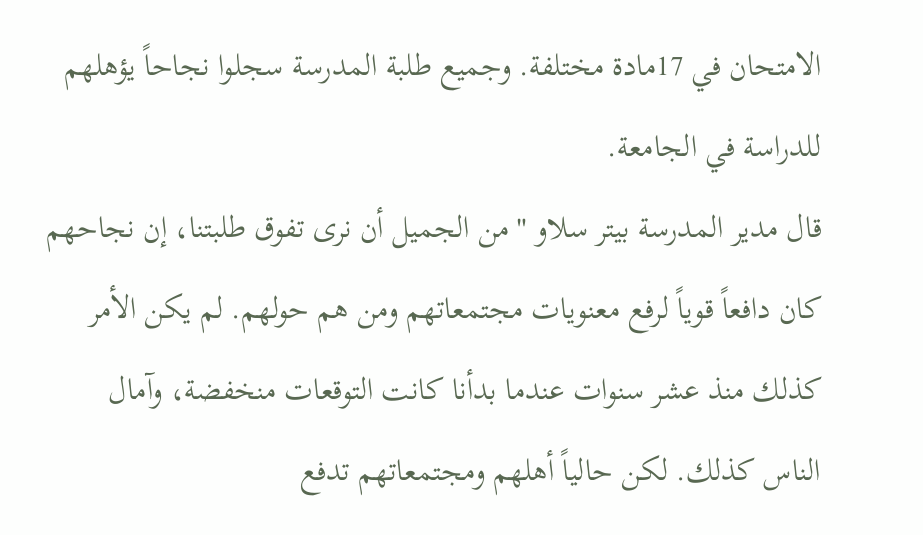الامتحان في 17مادة مختلفة. وجميع طلبة المدرسة سجلوا نجاحاً يؤهلهم للدراسة في الجامعة.
قال مدير المدرسة بيتر سلاو "من الجميل أن نرى تفوق طلبتنا، إن نجاحهم كان دافعاً قوياً لرفع معنويات مجتمعاتهم ومن هم حولهم. لم يكن الأمر كذلك منذ عشر سنوات عندما بدأنا كانت التوقعات منخفضة، وآمال الناس كذلك. لكن حالياً أهلهم ومجتمعاتهم تدفع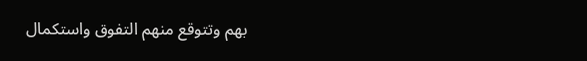بهم وتتوقع منهم التفوق واستكمال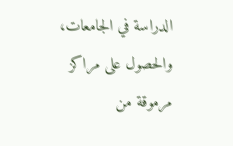الدراسة في الجامعات، والحصول على مراكز مرموقة من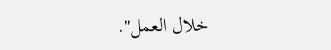خلال العمل".